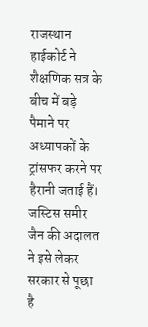राजस्थान हाईकोर्ट ने शैक्षणिक सत्र के बीच में बड़े पैमाने पर अध्यापकों के ट्रांसफर करने पर हैरानी जताई हैं। जस्टिस समीर जैन की अदालत ने इसे लेकर सरकार से पूछा है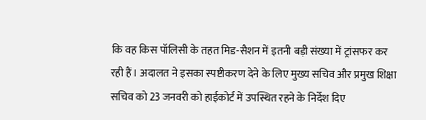कि वह किस पॉलिसी के तहत मिड-सैशन में इतनी बड़ी संख्या में ट्रांसफर कर रही हैं। अदालत ने इसका स्पष्टीकरण देने के लिए मुख्य सचिव और प्रमुख शिक्षा सचिव को 23 जनवरी को हाईकोर्ट में उपस्थित रहने के निर्देश दिए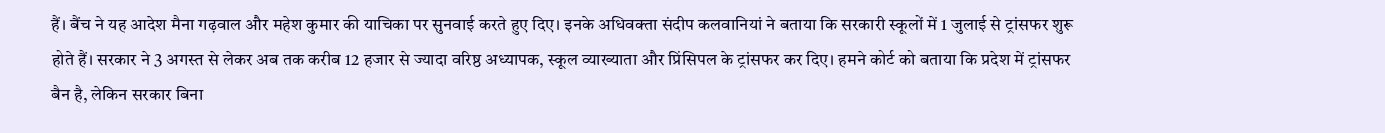हैं। बैंच ने यह आदेश मैना गढ़वाल और महेश कुमार की याचिका पर सुनवाई करते हुए दिए। इनके अधिवक्ता संदीप कलवानियां ने बताया कि सरकारी स्कूलों में 1 जुलाई से ट्रांसफर शुरू होते हैं। सरकार ने 3 अगस्त से लेकर अब तक करीब 12 हजार से ज्यादा वरिष्ठ अध्यापक, स्कूल व्याख्याता और प्रिंसिपल के ट्रांसफर कर दिए। हमने कोर्ट को बताया कि प्रदेश में ट्रांसफर बैन है, लेकिन सरकार बिना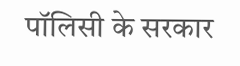पॉलिसी के सरकार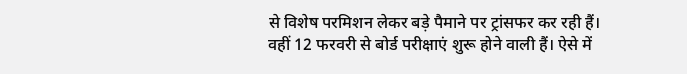से विशेष परमिशन लेकर बड़े पैमाने पर ट्रांसफर कर रही हैं। वहीं 12 फरवरी से बोर्ड परीक्षाएं शुरू होने वाली हैं। ऐसे में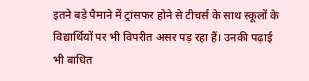इतने बड़े पैमाने में ट्रांसफर होने से टीचर्स के साथ स्कूलों के विद्यार्थियों पर भी विपरीत असर पड़ रहा हैं। उनकी पढ़ाई भी बाधित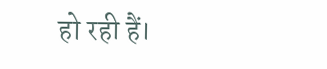हो रही हैं।